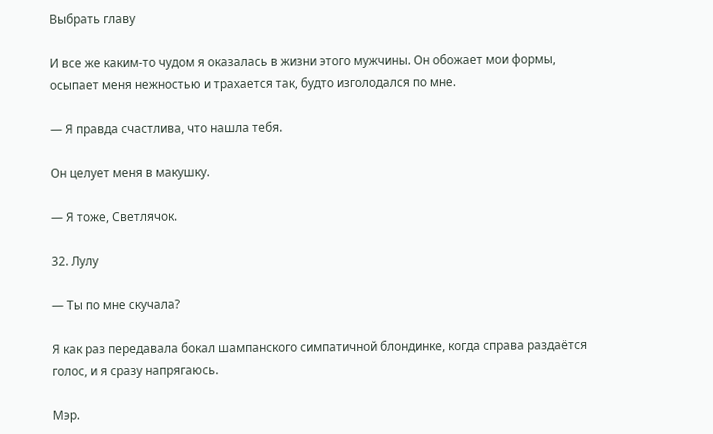Выбрать главу

И все же каким-то чудом я оказалась в жизни этого мужчины. Он обожает мои формы, осыпает меня нежностью и трахается так, будто изголодался по мне.

— Я правда счастлива, что нашла тебя.

Он целует меня в макушку.

— Я тоже, Светлячок.

32. Лулу

— Ты по мне скучала?

Я как раз передавала бокал шампанского симпатичной блондинке, когда справа раздаётся голос, и я сразу напрягаюсь.

Мэр.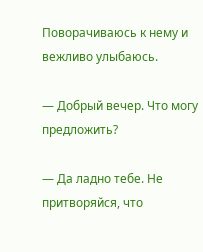Поворачиваюсь к нему и вежливо улыбаюсь.

— Добрый вечер. Что могу предложить?

— Да ладно тебе. Не притворяйся, что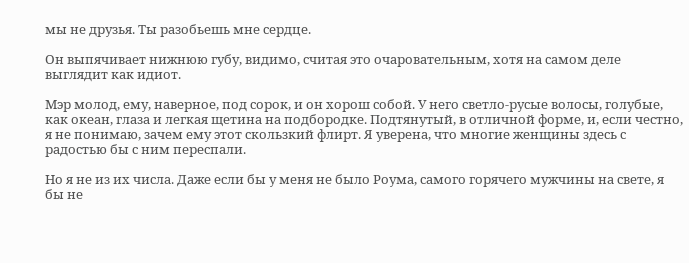мы не друзья. Ты разобьешь мне сердце.

Он выпячивает нижнюю губу, видимо, считая это очаровательным, хотя на самом деле выглядит как идиот.

Мэр молод, ему, наверное, под сорок, и он хорош собой. У него светло-русые волосы, голубые, как океан, глаза и легкая щетина на подбородке. Подтянутый, в отличной форме, и, если честно, я не понимаю, зачем ему этот скользкий флирт. Я уверена, что многие женщины здесь с радостью бы с ним переспали.

Но я не из их числа. Даже если бы у меня не было Роума, самого горячего мужчины на свете, я бы не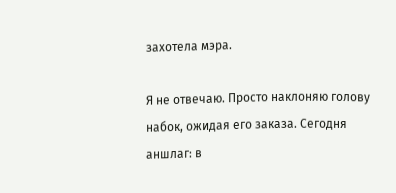захотела мэра.

Я не отвечаю. Просто наклоняю голову набок, ожидая его заказа. Сегодня аншлаг: в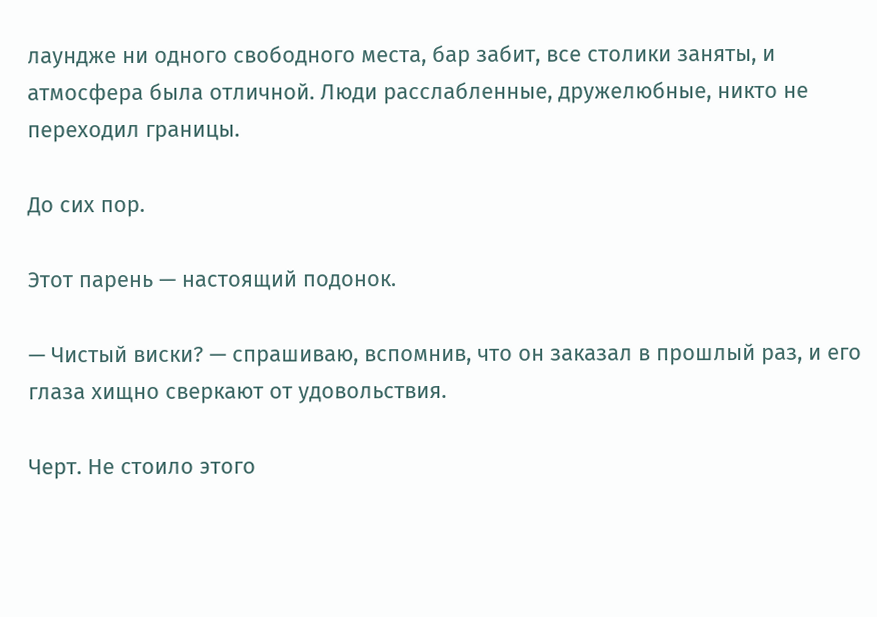лаундже ни одного свободного места, бар забит, все столики заняты, и атмосфера была отличной. Люди расслабленные, дружелюбные, никто не переходил границы.

До сих пор.

Этот парень — настоящий подонок.

— Чистый виски? — спрашиваю, вспомнив, что он заказал в прошлый раз, и его глаза хищно сверкают от удовольствия.

Черт. Не стоило этого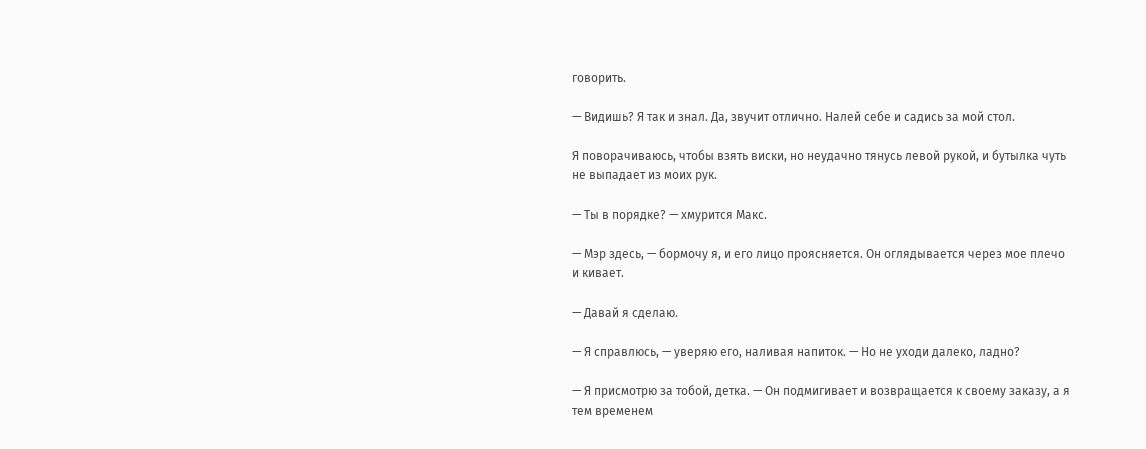говорить.

— Видишь? Я так и знал. Да, звучит отлично. Налей себе и садись за мой стол.

Я поворачиваюсь, чтобы взять виски, но неудачно тянусь левой рукой, и бутылка чуть не выпадает из моих рук.

— Ты в порядке? — хмурится Макс.

— Мэр здесь, — бормочу я, и его лицо проясняется. Он оглядывается через мое плечо и кивает.

— Давай я сделаю.

— Я справлюсь, — уверяю его, наливая напиток. — Но не уходи далеко, ладно?

— Я присмотрю за тобой, детка. — Он подмигивает и возвращается к своему заказу, а я тем временем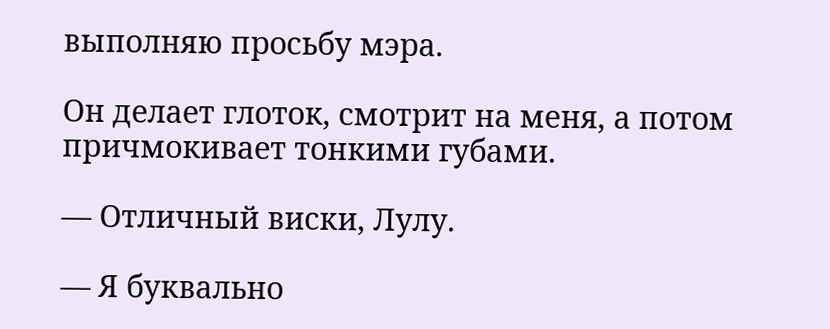выполняю просьбу мэра.

Он делает глоток, смотрит на меня, а потом причмокивает тонкими губами.

— Отличный виски, Лулу.

— Я буквально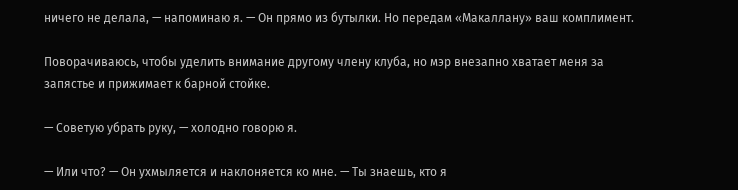ничего не делала, — напоминаю я. — Он прямо из бутылки. Но передам «Макаллану» ваш комплимент.

Поворачиваюсь, чтобы уделить внимание другому члену клуба, но мэр внезапно хватает меня за запястье и прижимает к барной стойке.

— Советую убрать руку, — холодно говорю я.

— Или что? — Он ухмыляется и наклоняется ко мне. — Ты знаешь, кто я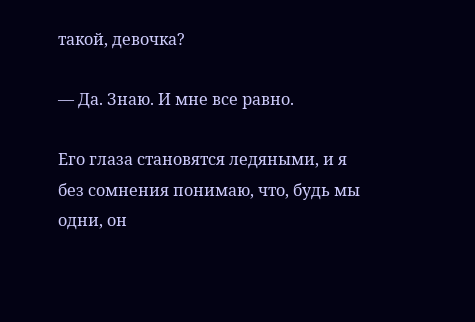такой, девочка?

— Да. Знаю. И мне все равно.

Его глаза становятся ледяными, и я без сомнения понимаю, что, будь мы одни, он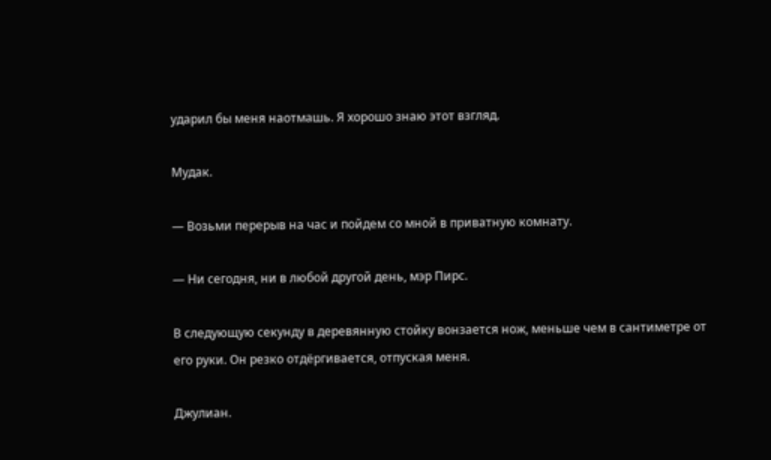ударил бы меня наотмашь. Я хорошо знаю этот взгляд.

Мудак.

— Возьми перерыв на час и пойдем со мной в приватную комнату.

— Ни сегодня, ни в любой другой день, мэр Пирс.

В следующую секунду в деревянную стойку вонзается нож, меньше чем в сантиметре от его руки. Он резко отдёргивается, отпуская меня.

Джулиан.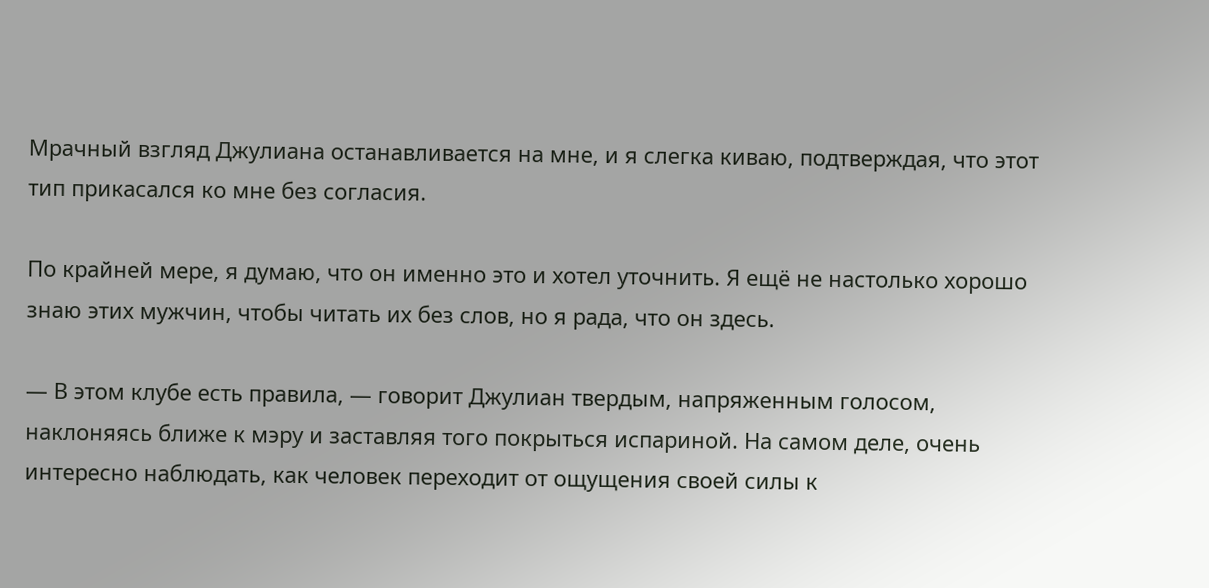Мрачный взгляд Джулиана останавливается на мне, и я слегка киваю, подтверждая, что этот тип прикасался ко мне без согласия.

По крайней мере, я думаю, что он именно это и хотел уточнить. Я ещё не настолько хорошо знаю этих мужчин, чтобы читать их без слов, но я рада, что он здесь.

— В этом клубе есть правила, — говорит Джулиан твердым, напряженным голосом, наклоняясь ближе к мэру и заставляя того покрыться испариной. На самом деле, очень интересно наблюдать, как человек переходит от ощущения своей силы к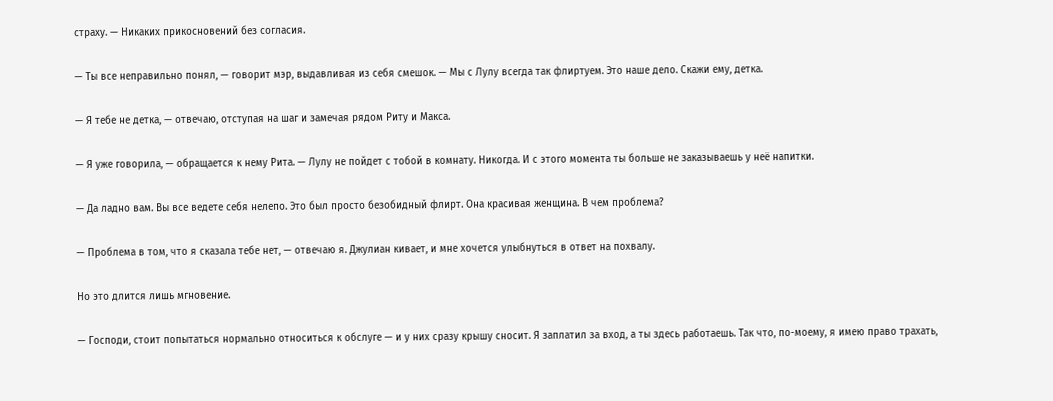страху. — Никаких прикосновений без согласия.

— Ты все неправильно понял, — говорит мэр, выдавливая из себя смешок. — Мы с Лулу всегда так флиртуем. Это наше дело. Скажи ему, детка.

— Я тебе не детка, — отвечаю, отступая на шаг и замечая рядом Риту и Макса.

— Я уже говорила, — обращается к нему Рита. — Лулу не пойдет с тобой в комнату. Никогда. И с этого момента ты больше не заказываешь у неё напитки.

— Да ладно вам. Вы все ведете себя нелепо. Это был просто безобидный флирт. Она красивая женщина. В чем проблема?

— Проблема в том, что я сказала тебе нет, — отвечаю я. Джулиан кивает, и мне хочется улыбнуться в ответ на похвалу.

Но это длится лишь мгновение.

— Господи, стоит попытаться нормально относиться к обслуге — и у них сразу крышу сносит. Я заплатил за вход, а ты здесь работаешь. Так что, по-моему, я имею право трахать,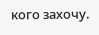кого захочу.